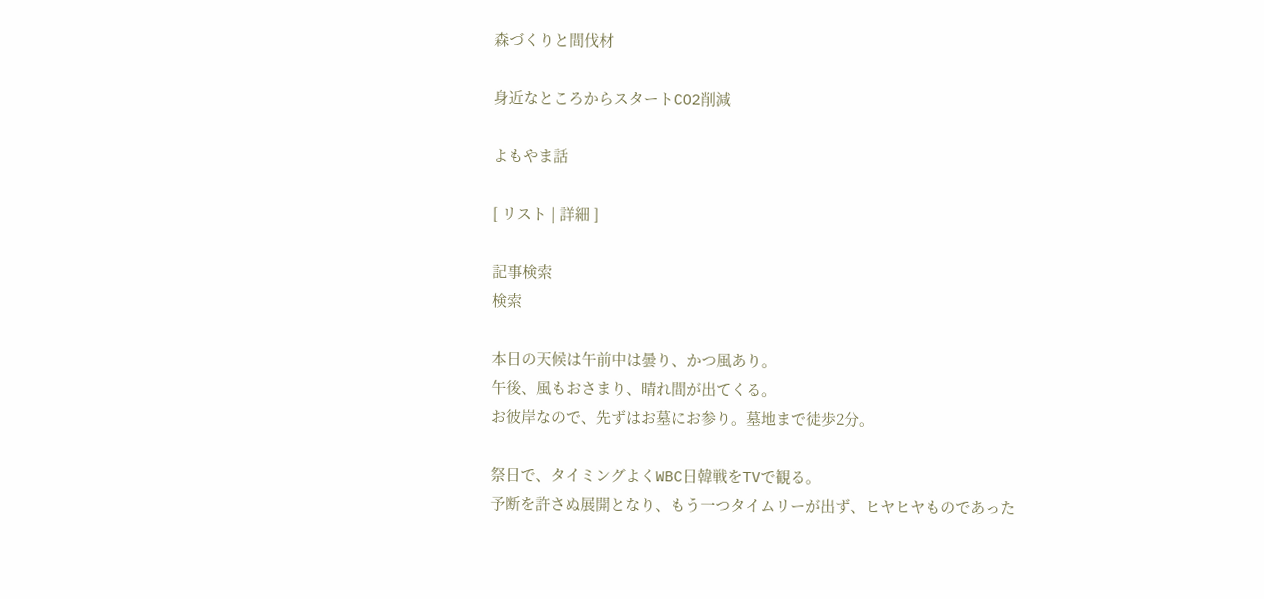森づくりと間伐材

身近なところからスタートCO2削減

よもやま話

[ リスト | 詳細 ]

記事検索
検索

本日の天候は午前中は曇り、かつ風あり。
午後、風もおさまり、晴れ間が出てくる。
お彼岸なので、先ずはお墓にお参り。墓地まで徒歩2分。

祭日で、タイミングよくWBC日韓戦をTVで観る。
予断を許さぬ展開となり、もう一つタイムリーが出ず、ヒヤヒヤものであった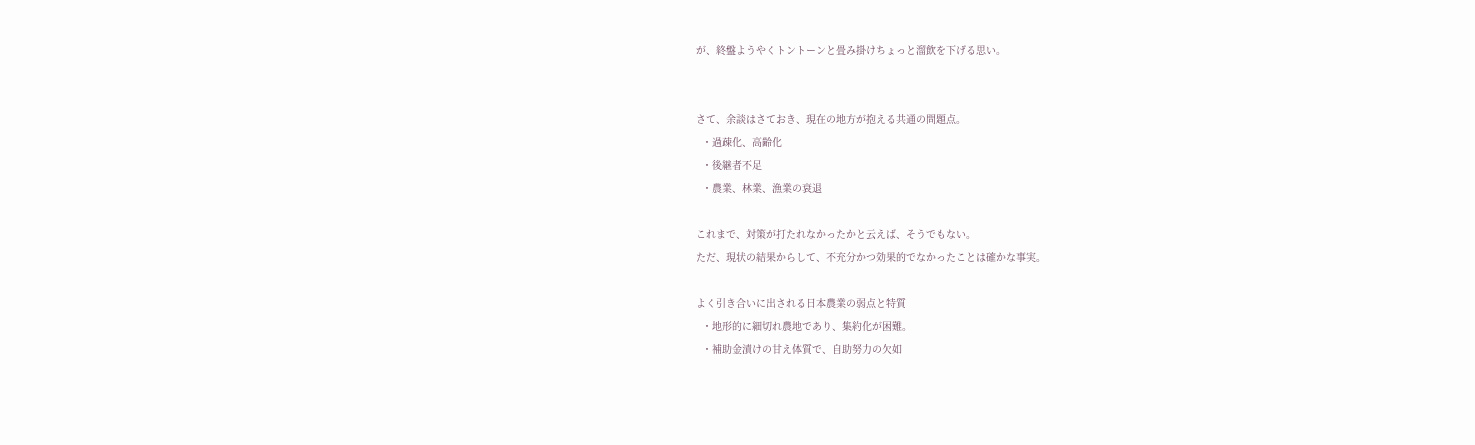が、終盤ようやくトントーンと畳み掛けちょっと溜飲を下げる思い。


さて、余談はさておき、現在の地方が抱える共通の問題点。
  ・過疎化、高齢化
  ・後継者不足
  ・農業、林業、漁業の衰退

これまで、対策が打たれなかったかと云えば、そうでもない。
ただ、現状の結果からして、不充分かつ効果的でなかったことは確かな事実。

よく引き合いに出される日本農業の弱点と特質
  ・地形的に細切れ農地であり、集約化が困難。
  ・補助金漬けの甘え体質で、自助努力の欠如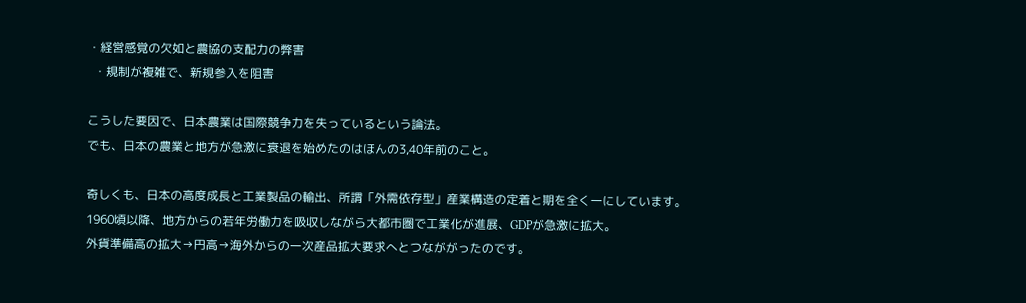・経営感覚の欠如と農協の支配力の弊害
  ・規制が複雑で、新規参入を阻害

こうした要因で、日本農業は国際競争力を失っているという論法。
でも、日本の農業と地方が急激に衰退を始めたのはほんの3,40年前のこと。

奇しくも、日本の高度成長と工業製品の輸出、所謂「外需依存型」産業構造の定着と期を全く一にしています。
1960頃以降、地方からの若年労働力を吸収しながら大都市圏で工業化が進展、GDPが急激に拡大。
外貨準備高の拡大→円高→海外からの一次産品拡大要求へとつなががったのです。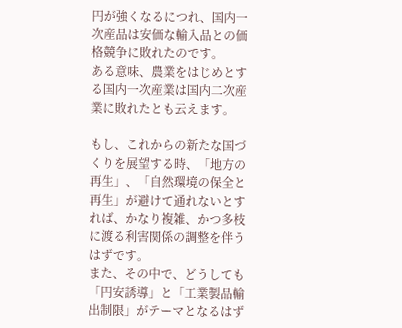円が強くなるにつれ、国内一次産品は安価な輸入品との価格競争に敗れたのです。
ある意味、農業をはじめとする国内一次産業は国内二次産業に敗れたとも云えます。

もし、これからの新たな国づくりを展望する時、「地方の再生」、「自然環境の保全と再生」が避けて通れないとすれば、かなり複雑、かつ多枝に渡る利害関係の調整を伴うはずです。
また、その中で、どうしても「円安誘導」と「工業製品輸出制限」がテーマとなるはず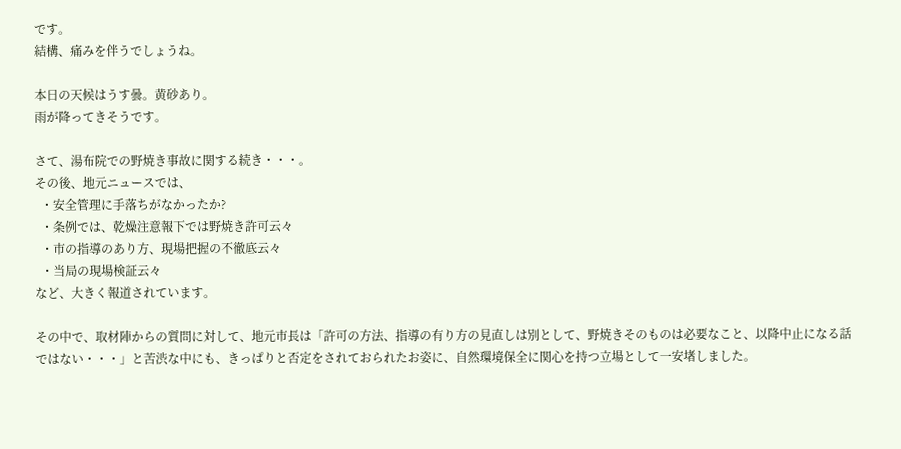です。
結構、痛みを伴うでしょうね。

本日の天候はうす曇。黄砂あり。
雨が降ってきそうです。

さて、湯布院での野焼き事故に関する続き・・・。
その後、地元ニュースでは、
  ・安全管理に手落ちがなかったか?
  ・条例では、乾燥注意報下では野焼き許可云々
  ・市の指導のあり方、現場把握の不徹底云々
  ・当局の現場検証云々
など、大きく報道されています。

その中で、取材陣からの質問に対して、地元市長は「許可の方法、指導の有り方の見直しは別として、野焼きそのものは必要なこと、以降中止になる話ではない・・・」と苦渋な中にも、きっぱりと否定をされておられたお姿に、自然環境保全に関心を持つ立場として一安堵しました。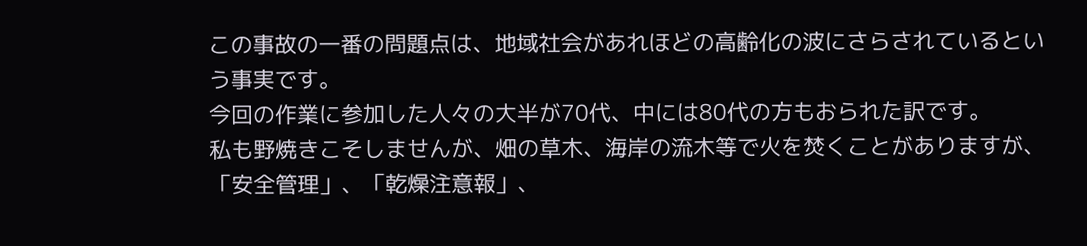この事故の一番の問題点は、地域社会があれほどの高齢化の波にさらされているという事実です。
今回の作業に参加した人々の大半が70代、中には80代の方もおられた訳です。
私も野焼きこそしませんが、畑の草木、海岸の流木等で火を焚くことがありますが、
「安全管理」、「乾燥注意報」、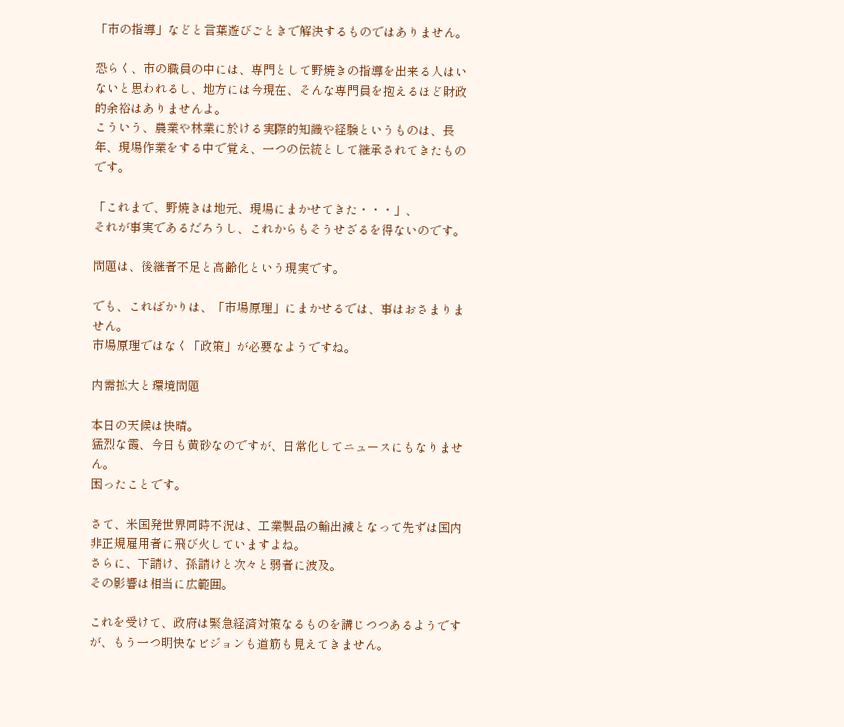「市の指導」などと言葉遊びごときで解決するものではありません。

恐らく、市の職員の中には、専門として野焼きの指導を出来る人はいないと思われるし、地方には今現在、そんな専門員を抱えるほど財政的余裕はありませんよ。
こういう、農業や林業に於ける実際的知識や経験というものは、長年、現場作業をする中で覚え、一つの伝統として継承されてきたものです。

「これまで、野焼きは地元、現場にまかせてきた・・・」、
それが事実であるだろうし、これからもそうせざるを得ないのです。

問題は、後継者不足と高齢化という現実です。

でも、こればかりは、「市場原理」にまかせるでは、事はおさまりません。
市場原理ではなく「政策」が必要なようですね。

内需拡大と環境問題

本日の天候は快晴。
猛烈な霞、今日も黄砂なのですが、日常化してニュースにもなりません。
困ったことです。

さて、米国発世界同時不況は、工業製品の輸出減となって先ずは国内非正規雇用者に飛び火していますよね。
さらに、下請け、孫請けと次々と弱者に波及。
その影響は相当に広範囲。

これを受けて、政府は緊急経済対策なるものを講じつつあるようですが、もう一つ明快なビジョンも道筋も見えてきません。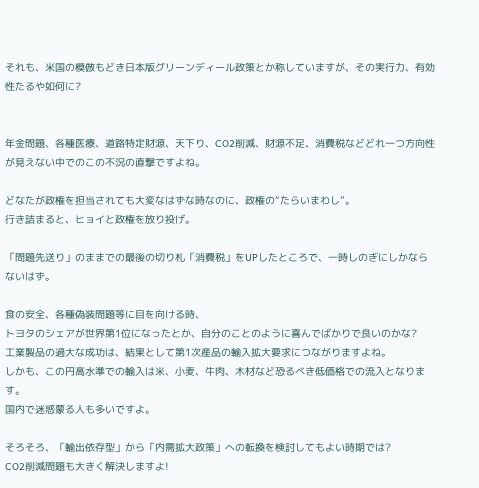それも、米国の模倣もどき日本版グリーンディール政策とか称していますが、その実行力、有効性たるや如何に?


年金問題、各種医療、道路特定財源、天下り、CO2削減、財源不足、消費税などどれ一つ方向性が見えない中でのこの不況の直撃ですよね。

どなたが政権を担当されても大変なはずな時なのに、政権の“たらいまわし”。
行き詰まると、ヒョイと政権を放り投げ。

「問題先送り」のままでの最後の切り札「消費税」をUPしたところで、一時しのぎにしかならないはず。

食の安全、各種偽装問題等に目を向ける時、
トヨタのシェアが世界第1位になったとか、自分のことのように喜んでばかりで良いのかな?
工業製品の過大な成功は、結果として第1次産品の輸入拡大要求につながりますよね。
しかも、この円高水準での輸入は米、小麦、牛肉、木材など恐るべき低価格での流入となります。
国内で迷惑蒙る人も多いですよ。

そろそろ、「輸出依存型」から「内需拡大政策」への転換を検討してもよい時期では?
CO2削減問題も大きく解決しますよ!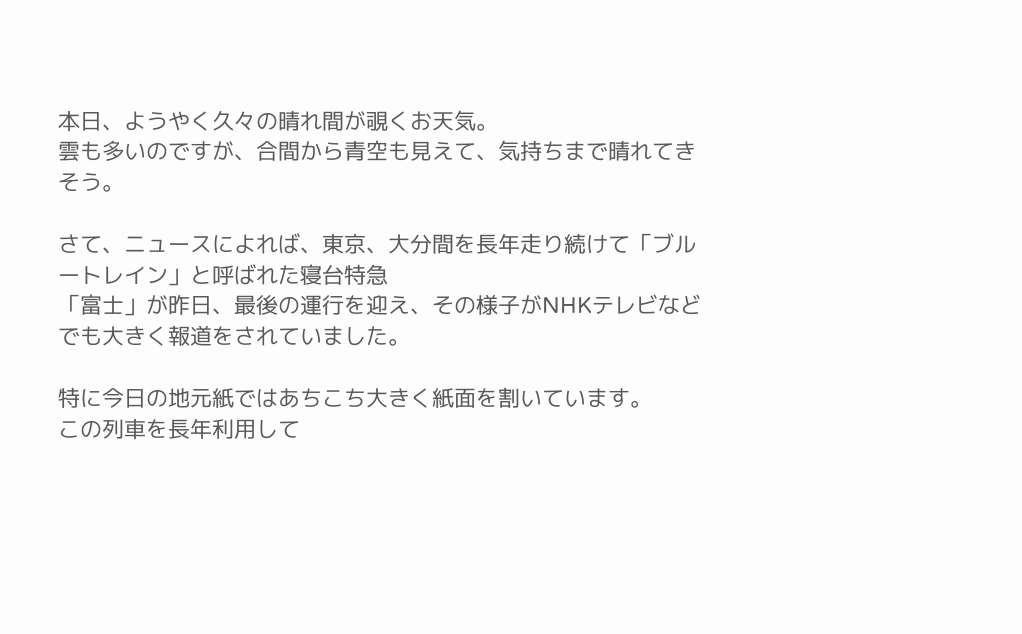本日、ようやく久々の晴れ間が覗くお天気。
雲も多いのですが、合間から青空も見えて、気持ちまで晴れてきそう。

さて、ニュースによれば、東京、大分間を長年走り続けて「ブルートレイン」と呼ばれた寝台特急
「富士」が昨日、最後の運行を迎え、その様子がNHKテレビなどでも大きく報道をされていました。

特に今日の地元紙ではあちこち大きく紙面を割いています。
この列車を長年利用して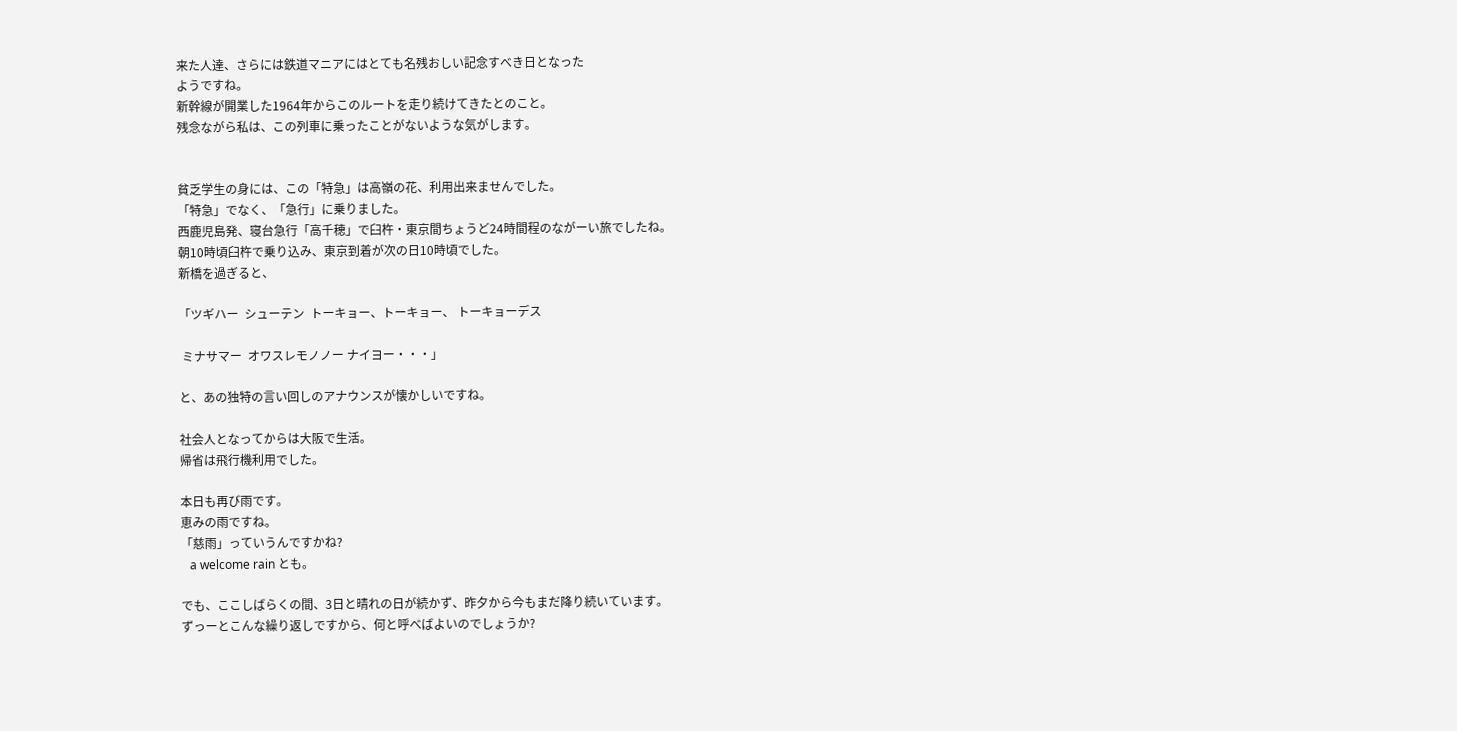来た人達、さらには鉄道マニアにはとても名残おしい記念すべき日となった
ようですね。
新幹線が開業した1964年からこのルートを走り続けてきたとのこと。
残念ながら私は、この列車に乗ったことがないような気がします。


貧乏学生の身には、この「特急」は高嶺の花、利用出来ませんでした。
「特急」でなく、「急行」に乗りました。
西鹿児島発、寝台急行「高千穂」で臼杵・東京間ちょうど24時間程のながーい旅でしたね。
朝10時頃臼杵で乗り込み、東京到着が次の日10時頃でした。
新橋を過ぎると、

「ツギハー  シューテン  トーキョー、トーキョー、 トーキョーデス

 ミナサマー  オワスレモノノー ナイヨー・・・」

と、あの独特の言い回しのアナウンスが懐かしいですね。

社会人となってからは大阪で生活。
帰省は飛行機利用でした。

本日も再び雨です。
恵みの雨ですね。
「慈雨」っていうんですかね?
   a welcome rain とも。

でも、ここしばらくの間、3日と晴れの日が続かず、昨夕から今もまだ降り続いています。
ずっーとこんな繰り返しですから、何と呼べばよいのでしょうか?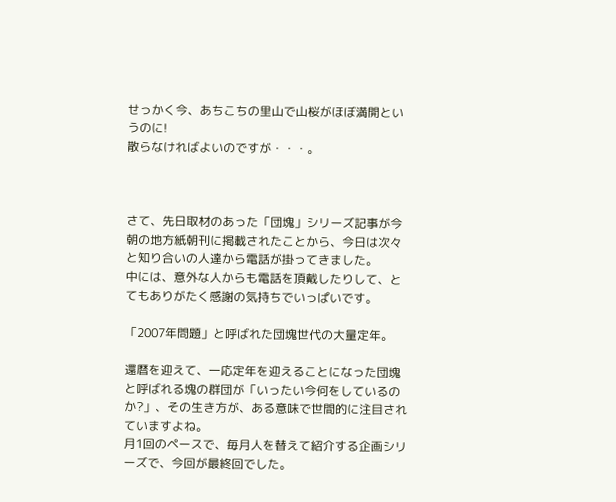せっかく今、あちこちの里山で山桜がほぼ満開というのに!
散らなければよいのですが・・・。



さて、先日取材のあった「団塊」シリーズ記事が今朝の地方紙朝刊に掲載されたことから、今日は次々と知り合いの人達から電話が掛ってきました。
中には、意外な人からも電話を頂戴したりして、とてもありがたく感謝の気持ちでいっぱいです。

「2007年問題」と呼ばれた団塊世代の大量定年。

還暦を迎えて、一応定年を迎えることになった団塊と呼ばれる塊の群団が「いったい今何をしているのか?」、その生き方が、ある意味で世間的に注目されていますよね。
月1回のペースで、毎月人を替えて紹介する企画シリーズで、今回が最終回でした。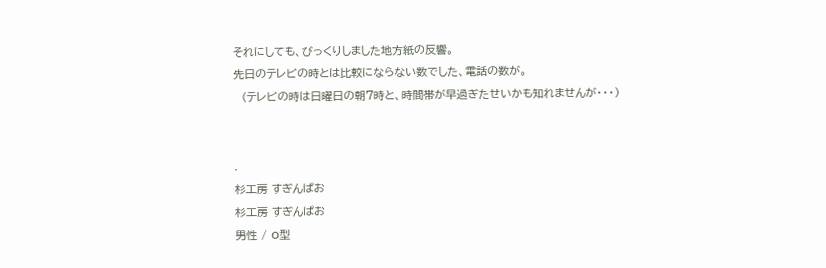それにしても、びっくりしました地方紙の反響。
先日のテレビの時とは比較にならない数でした、電話の数が。
  (テレビの時は日曜日の朝7時と、時間帯が早過ぎたせいかも知れませんが・・・)


.
杉工房 すぎんぱお
杉工房 すぎんぱお
男性 / O型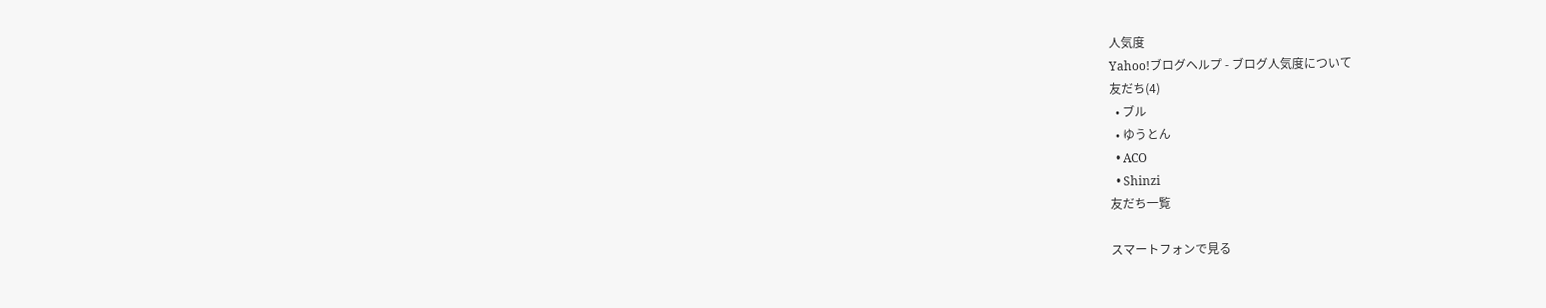人気度
Yahoo!ブログヘルプ - ブログ人気度について
友だち(4)
  • ブル
  • ゆうとん
  • ACO
  • Shinzi
友だち一覧

スマートフォンで見る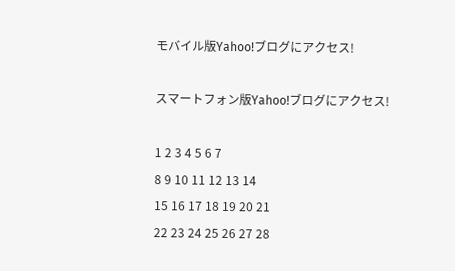モバイル版Yahoo!ブログにアクセス!

スマートフォン版Yahoo!ブログにアクセス!

1 2 3 4 5 6 7
8 9 10 11 12 13 14
15 16 17 18 19 20 21
22 23 24 25 26 27 28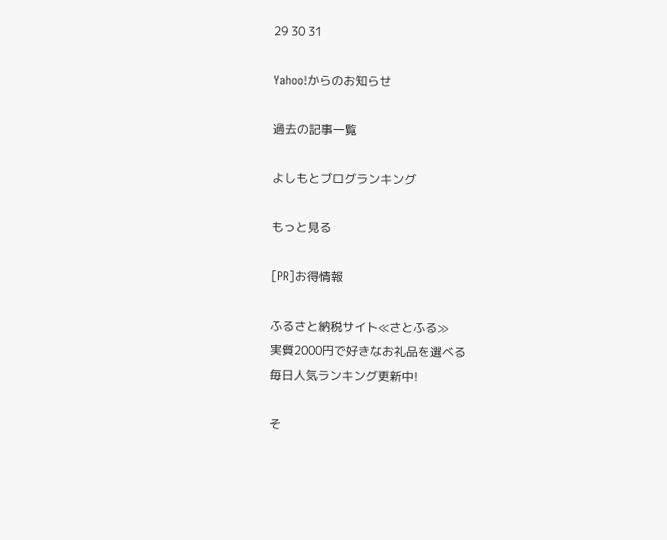29 30 31

Yahoo!からのお知らせ

過去の記事一覧

よしもとブログランキング

もっと見る

[PR]お得情報

ふるさと納税サイト≪さとふる≫
実質2000円で好きなお礼品を選べる
毎日人気ランキング更新中!

そ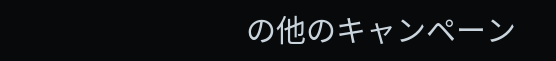の他のキャンペーン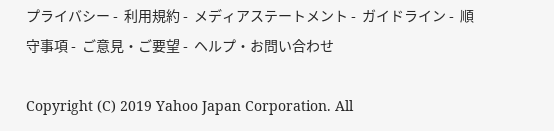プライバシー -  利用規約 -  メディアステートメント -  ガイドライン -  順守事項 -  ご意見・ご要望 -  ヘルプ・お問い合わせ

Copyright (C) 2019 Yahoo Japan Corporation. All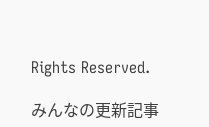Rights Reserved.

みんなの更新記事